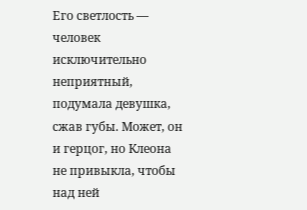Его светлость — человек исключительно неприятный, подумала девушка, сжав губы. Может, он и герцог, но Клеона не привыкла, чтобы над ней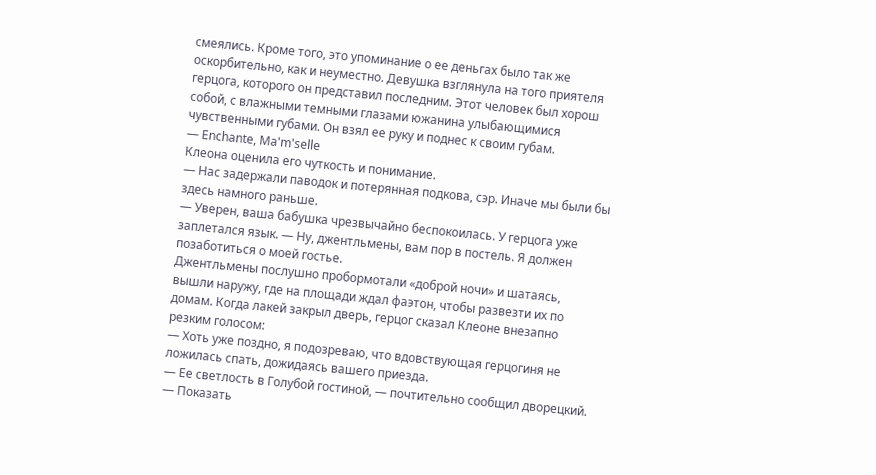смеялись. Кроме того, это упоминание о ее деньгах было так же оскорбительно, как и неуместно. Девушка взглянула на того приятеля герцога, которого он представил последним. Этот человек был хорош собой, с влажными темными глазами южанина улыбающимися чувственными губами. Он взял ее руку и поднес к своим губам.
— Enchante, Ma'm'selle
Клеона оценила его чуткость и понимание.
— Нас задержали паводок и потерянная подкова, сэр. Иначе мы были бы здесь намного раньше.
— Уверен, ваша бабушка чрезвычайно беспокоилась. У герцога уже заплетался язык. — Ну, джентльмены, вам пор в постель. Я должен позаботиться о моей гостье.
Джентльмены послушно пробормотали «доброй ночи» и шатаясь, вышли наружу, где на площади ждал фаэтон, чтобы развезти их по домам. Когда лакей закрыл дверь, герцог сказал Клеоне внезапно резким голосом:
— Хоть уже поздно, я подозреваю, что вдовствующая герцогиня не ложилась спать, дожидаясь вашего приезда.
— Ее светлость в Голубой гостиной, — почтительно сообщил дворецкий.
— Показать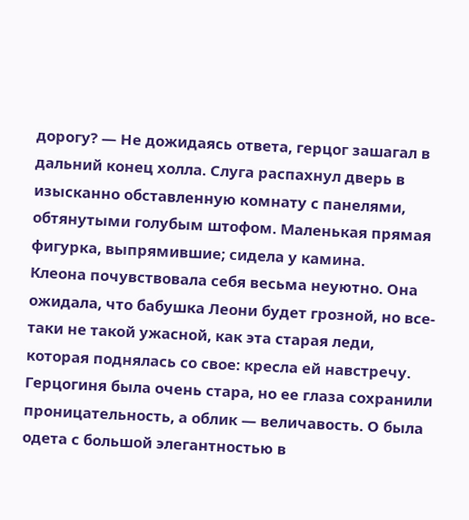дорогу? — Не дожидаясь ответа, герцог зашагал в дальний конец холла. Слуга распахнул дверь в изысканно обставленную комнату с панелями, обтянутыми голубым штофом. Маленькая прямая фигурка, выпрямившие; сидела у камина.
Клеона почувствовала себя весьма неуютно. Она ожидала, что бабушка Леони будет грозной, но все-таки не такой ужасной, как эта старая леди, которая поднялась со свое: кресла ей навстречу. Герцогиня была очень стара, но ее глаза сохранили проницательность, а облик — величавость. О была одета с большой элегантностью в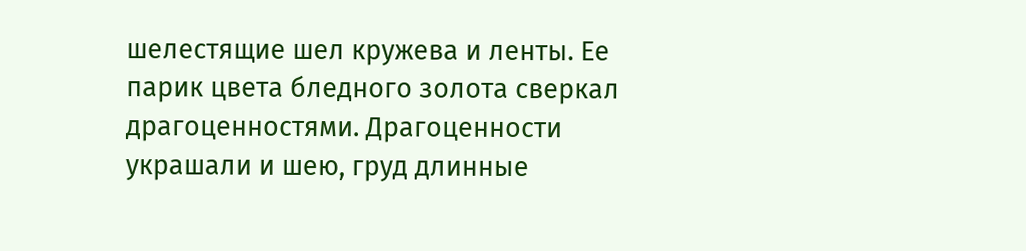шелестящие шел кружева и ленты. Ее парик цвета бледного золота сверкал драгоценностями. Драгоценности украшали и шею, груд длинные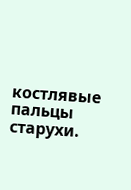костлявые пальцы старухи.